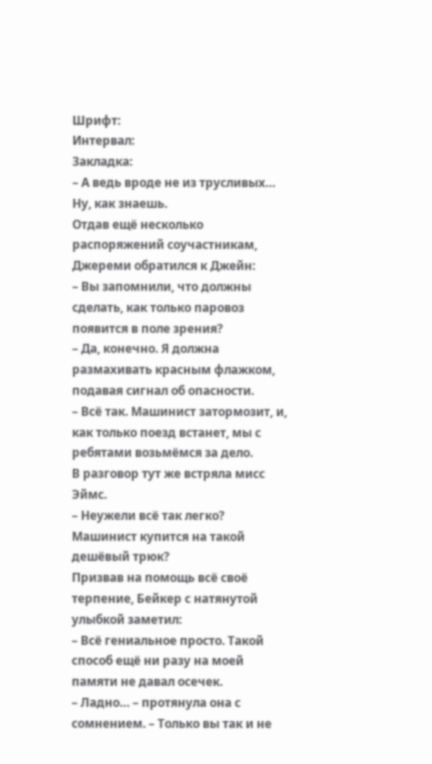Шрифт:
Интервал:
Закладка:
– А ведь вроде не из трусливых… Ну, как знаешь.
Отдав ещё несколько распоряжений соучастникам, Джереми обратился к Джейн:
– Вы запомнили, что должны сделать, как только паровоз появится в поле зрения?
– Да, конечно. Я должна размахивать красным флажком, подавая сигнал об опасности.
– Всё так. Машинист затормозит, и, как только поезд встанет, мы с ребятами возьмёмся за дело.
В разговор тут же встряла мисс Эймс.
– Неужели всё так легко? Машинист купится на такой дешёвый трюк?
Призвав на помощь всё своё терпение, Бейкер с натянутой улыбкой заметил:
– Всё гениальное просто. Такой способ ещё ни разу на моей памяти не давал осечек.
– Ладно… – протянула она с сомнением. – Только вы так и не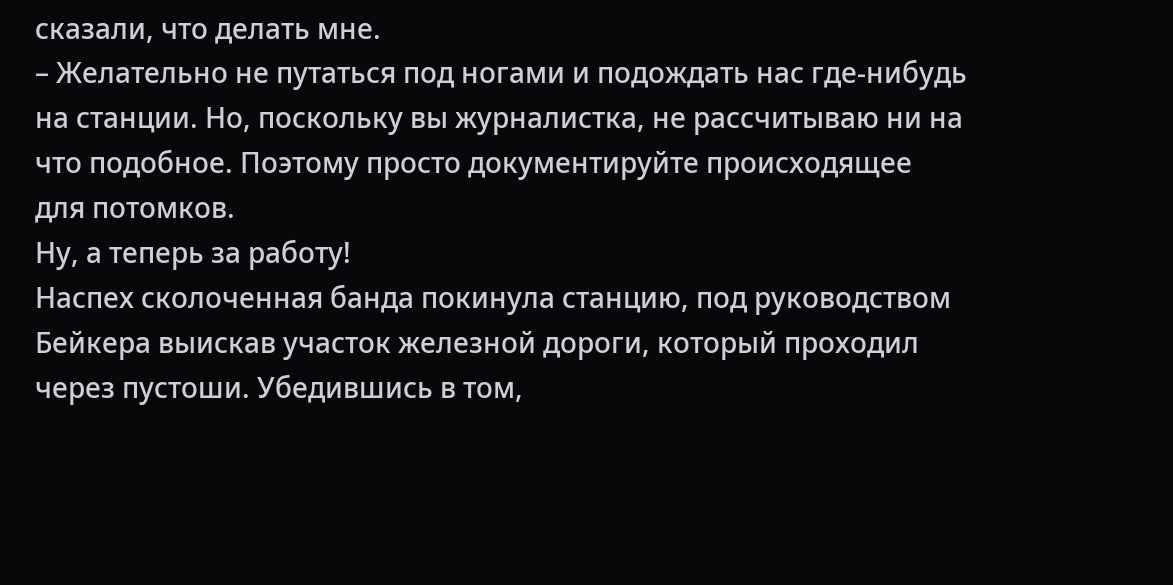сказали, что делать мне.
– Желательно не путаться под ногами и подождать нас где-нибудь на станции. Но, поскольку вы журналистка, не рассчитываю ни на что подобное. Поэтому просто документируйте происходящее для потомков.
Ну, а теперь за работу!
Наспех сколоченная банда покинула станцию, под руководством Бейкера выискав участок железной дороги, который проходил через пустоши. Убедившись в том,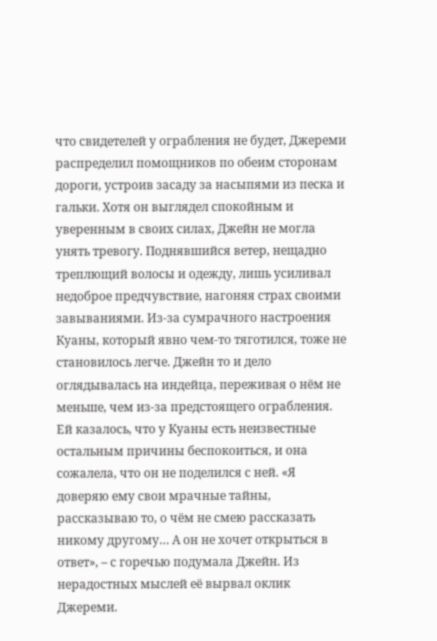что свидетелей у ограбления не будет, Джереми распределил помощников по обеим сторонам дороги, устроив засаду за насыпями из песка и гальки. Хотя он выглядел спокойным и уверенным в своих силах, Джейн не могла унять тревогу. Поднявшийся ветер, нещадно треплющий волосы и одежду, лишь усиливал недоброе предчувствие, нагоняя страх своими завываниями. Из-за сумрачного настроения Куаны, который явно чем-то тяготился, тоже не становилось легче. Джейн то и дело оглядывалась на индейца, переживая о нём не меньше, чем из-за предстоящего ограбления. Ей казалось, что у Куаны есть неизвестные остальным причины беспокоиться, и она сожалела, что он не поделился с ней. «Я доверяю ему свои мрачные тайны, рассказываю то, о чём не смею рассказать никому другому… А он не хочет открыться в ответ», – с горечью подумала Джейн. Из нерадостных мыслей её вырвал оклик Джереми.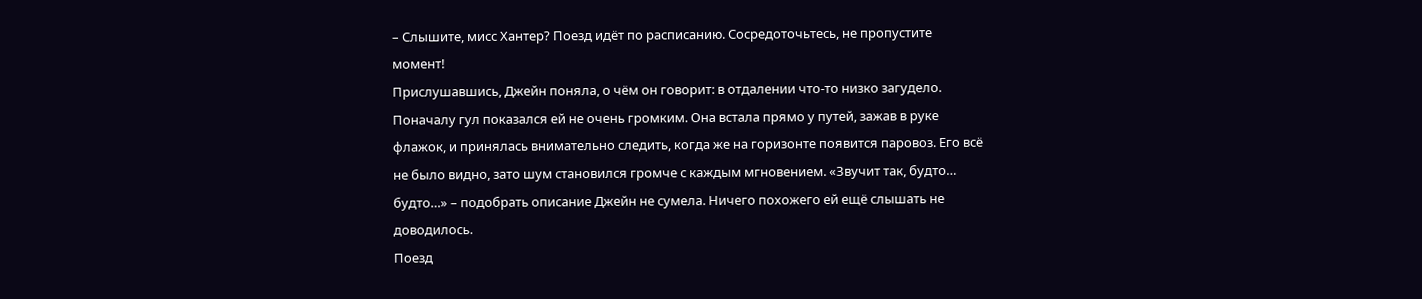– Слышите, мисс Хантер? Поезд идёт по расписанию. Сосредоточьтесь, не пропустите момент!
Прислушавшись, Джейн поняла, о чём он говорит: в отдалении что-то низко загудело. Поначалу гул показался ей не очень громким. Она встала прямо у путей, зажав в руке флажок, и принялась внимательно следить, когда же на горизонте появится паровоз. Его всё не было видно, зато шум становился громче с каждым мгновением. «Звучит так, будто… будто…» – подобрать описание Джейн не сумела. Ничего похожего ей ещё слышать не доводилось.
Поезд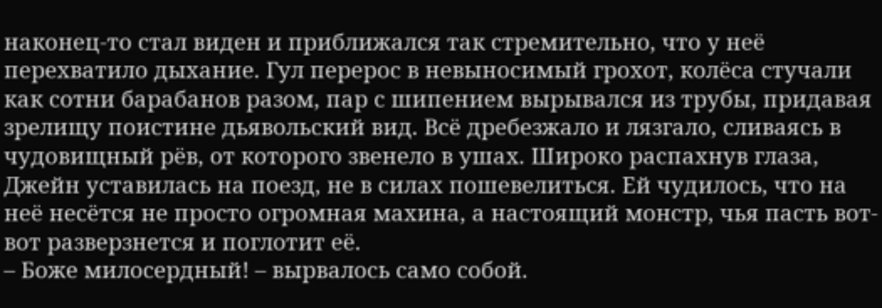наконец-то стал виден и приближался так стремительно, что у неё перехватило дыхание. Гул перерос в невыносимый грохот, колёса стучали как сотни барабанов разом, пар с шипением вырывался из трубы, придавая зрелищу поистине дьявольский вид. Всё дребезжало и лязгало, сливаясь в чудовищный рёв, от которого звенело в ушах. Широко распахнув глаза, Джейн уставилась на поезд, не в силах пошевелиться. Ей чудилось, что на неё несётся не просто огромная махина, а настоящий монстр, чья пасть вот-вот разверзнется и поглотит её.
– Боже милосердный! – вырвалось само собой.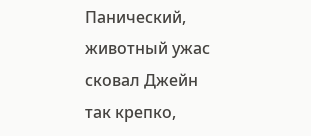Панический, животный ужас сковал Джейн так крепко,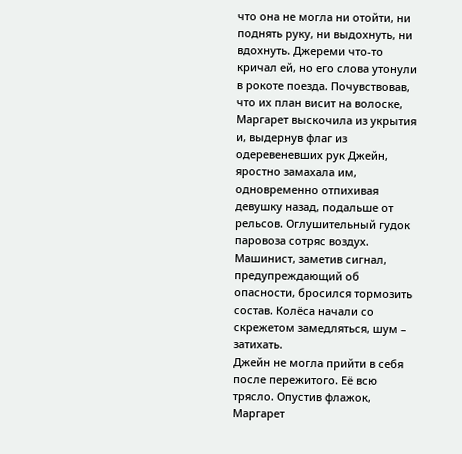что она не могла ни отойти, ни поднять руку, ни выдохнуть, ни вдохнуть. Джереми что-то кричал ей, но его слова утонули в рокоте поезда. Почувствовав, что их план висит на волоске, Маргарет выскочила из укрытия и, выдернув флаг из одеревеневших рук Джейн, яростно замахала им, одновременно отпихивая девушку назад, подальше от рельсов. Оглушительный гудок паровоза сотряс воздух. Машинист, заметив сигнал, предупреждающий об опасности, бросился тормозить состав. Колёса начали со скрежетом замедляться, шум – затихать.
Джейн не могла прийти в себя после пережитого. Её всю трясло. Опустив флажок, Маргарет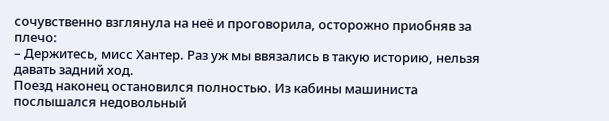сочувственно взглянула на неё и проговорила, осторожно приобняв за плечо:
– Держитесь, мисс Хантер. Раз уж мы ввязались в такую историю, нельзя давать задний ход.
Поезд наконец остановился полностью. Из кабины машиниста послышался недовольный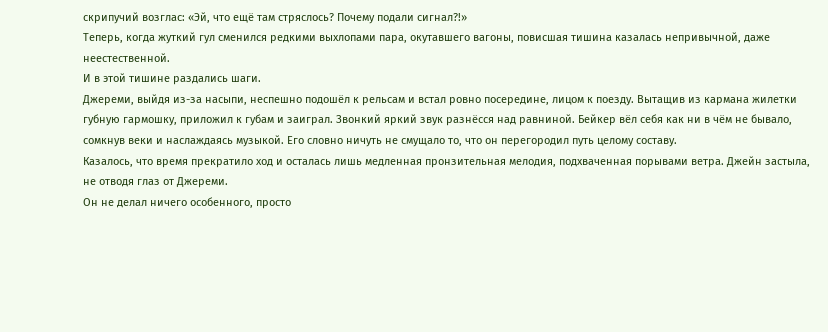скрипучий возглас: «Эй, что ещё там стряслось? Почему подали сигнал?!»
Теперь, когда жуткий гул сменился редкими выхлопами пара, окутавшего вагоны, повисшая тишина казалась непривычной, даже неестественной.
И в этой тишине раздались шаги.
Джереми, выйдя из-за насыпи, неспешно подошёл к рельсам и встал ровно посередине, лицом к поезду. Вытащив из кармана жилетки губную гармошку, приложил к губам и заиграл. Звонкий яркий звук разнёсся над равниной. Бейкер вёл себя как ни в чём не бывало, сомкнув веки и наслаждаясь музыкой. Его словно ничуть не смущало то, что он перегородил путь целому составу.
Казалось, что время прекратило ход и осталась лишь медленная пронзительная мелодия, подхваченная порывами ветра. Джейн застыла, не отводя глаз от Джереми.
Он не делал ничего особенного, просто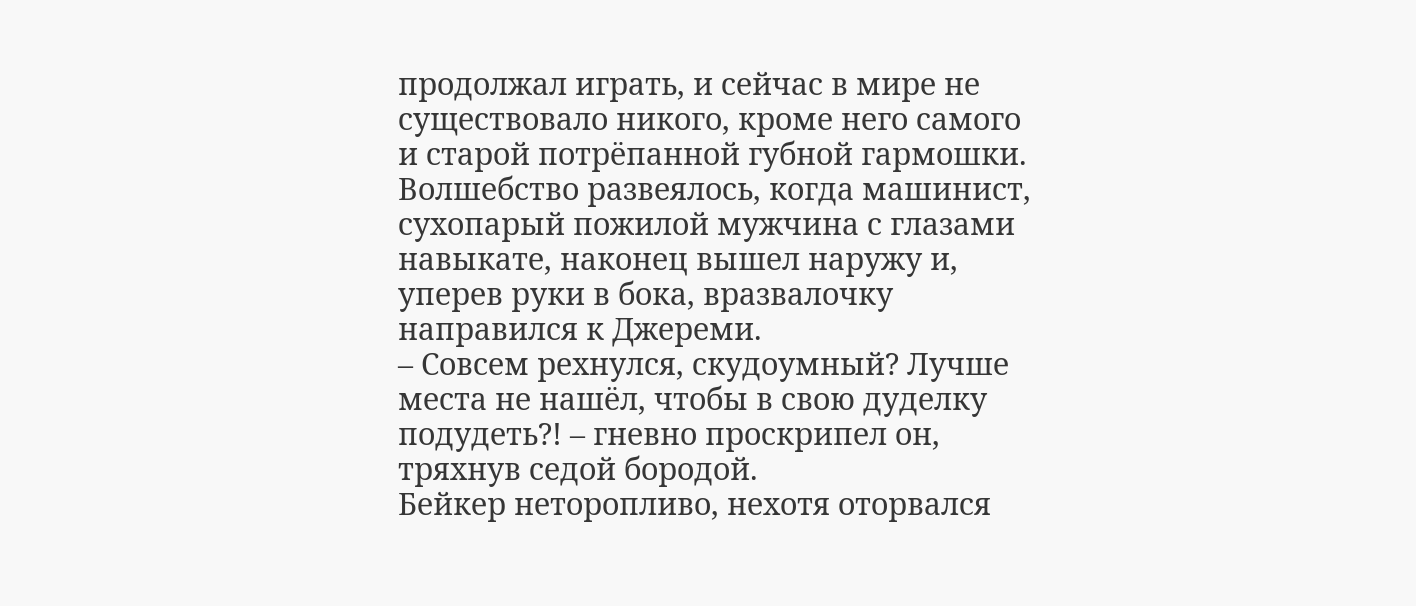продолжал играть, и сейчас в мире не существовало никого, кроме него самого и старой потрёпанной губной гармошки. Волшебство развеялось, когда машинист, сухопарый пожилой мужчина с глазами навыкате, наконец вышел наружу и, уперев руки в бока, вразвалочку направился к Джереми.
– Совсем рехнулся, скудоумный? Лучше места не нашёл, чтобы в свою дуделку подудеть?! – гневно проскрипел он, тряхнув седой бородой.
Бейкер неторопливо, нехотя оторвался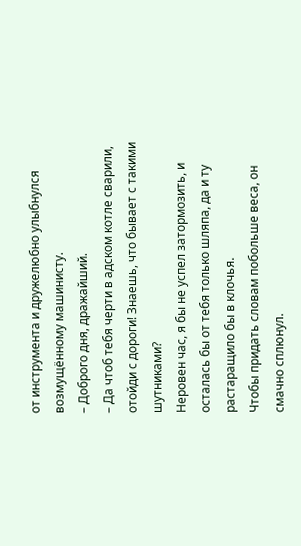от инструмента и дружелюбно улыбнулся возмущённому машинисту.
– Доброго дня, дражайший.
– Да чтоб тебя черти в адском котле сварили, отойди с дороги! Знаешь, что бывает с такими шутниками?
Неровен час, я бы не успел затормозить, и осталась бы от тебя только шляпа, да и ту растаращило бы в клочья.
Чтобы придать словам побольше веса, он смачно сплюнул.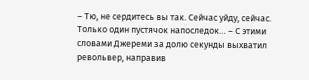– Тю, не сердитесь вы так. Сейчас уйду, сейчас. Только один пустячок напоследок… – С этими словами Джереми за долю секунды выхватил револьвер, направив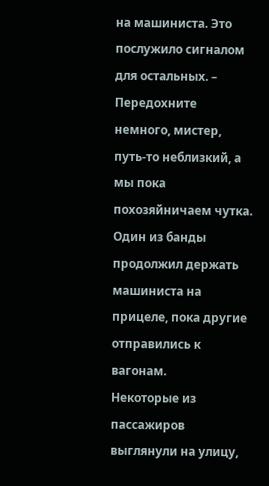на машиниста. Это послужило сигналом для остальных. – Передохните немного, мистер, путь-то неблизкий, а мы пока похозяйничаем чутка.
Один из банды продолжил держать машиниста на прицеле, пока другие отправились к вагонам.
Некоторые из пассажиров выглянули на улицу,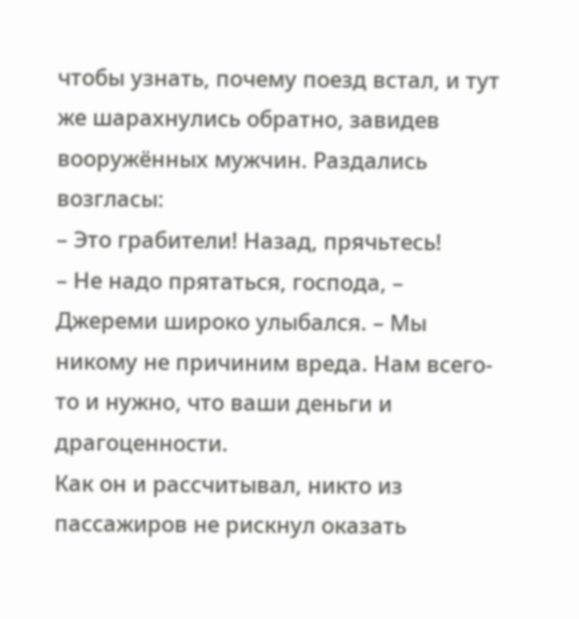чтобы узнать, почему поезд встал, и тут же шарахнулись обратно, завидев вооружённых мужчин. Раздались возгласы:
– Это грабители! Назад, прячьтесь!
– Не надо прятаться, господа, – Джереми широко улыбался. – Мы никому не причиним вреда. Нам всего-то и нужно, что ваши деньги и драгоценности.
Как он и рассчитывал, никто из пассажиров не рискнул оказать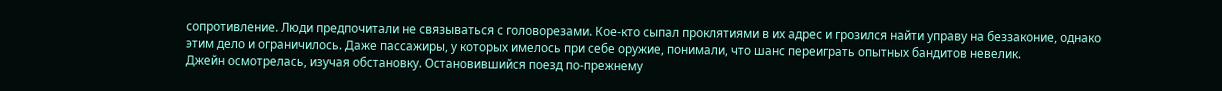сопротивление. Люди предпочитали не связываться с головорезами. Кое-кто сыпал проклятиями в их адрес и грозился найти управу на беззаконие, однако этим дело и ограничилось. Даже пассажиры, у которых имелось при себе оружие, понимали, что шанс переиграть опытных бандитов невелик.
Джейн осмотрелась, изучая обстановку. Остановившийся поезд по-прежнему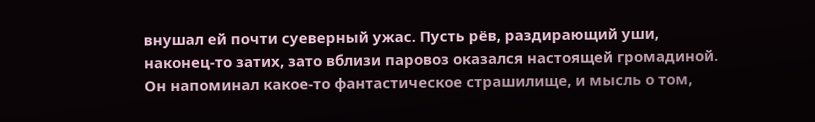внушал ей почти суеверный ужас. Пусть рёв, раздирающий уши, наконец-то затих, зато вблизи паровоз оказался настоящей громадиной. Он напоминал какое-то фантастическое страшилище, и мысль о том,